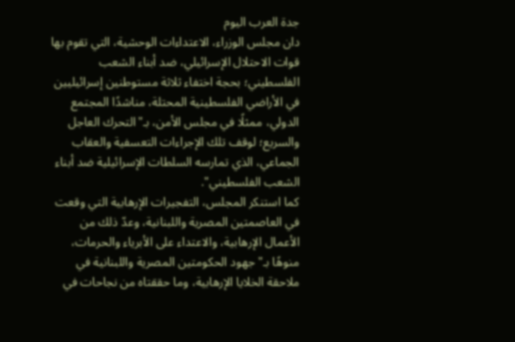جدة العرب اليوم
دان مجلس الوزراء، الاعتداءات الوحشية، التي تقوم بها قوات الاحتلال الإسرائيلي، ضد أبناء الشعب الفلسطيني؛ بحجة اختفاء ثلاثة مستوطنين إسرائيليين في الأراضي الفلسطينية المحتلة، مناشدًا المجتمع الدولي، ممثلًا في مجلس الأمن، بـ"التحرك العاجل والسريع؛ لوقف تلك الإجراءات التعسفية والعقاب الجماعي، الذي تمارسه السلطات الإسرائيلية ضد أبناء الشعب الفلسطيني".
كما استنكر المجلس، التفجيرات الإرهابية التي وقعت في العاصمتين المصرية واللبنانية، وعدّ ذلك من الأعمال الإرهابية، والاعتداء على الأبرياء والحرمات، منوهًا بـ"جهود الحكومتين المصرية واللبنانية في ملاحقة الخلايا الإرهابية، وما حققتاه من نجاحات في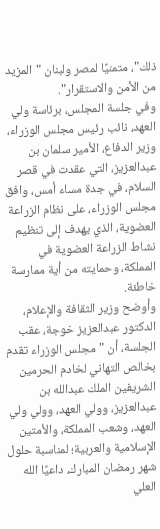ذلك"، متمنيًا لمصر ولبنان "المزيد من الأمن والاستقرار".
وفي جلسة المجلس، برئاسة ولي العهد، نائب رئيس مجلس الوزراء، وزير الدفاع، الأمير سلمان بن عبدالعزيز، التي عقدت في قصر السلام، في جدة مساء أمس، وافق مجلس الوزراء، على نظام الزراعة العضوية، الذي يهدف إلى تنظيم نشاط الزراعة العضوية في المملكة، وحمايته من أية ممارسة خاطئة.
وأوضح وزير الثقافة والإعلام، الدكتور عبدالعزيز خوجة، عقب الجلسة، أن "مجلس الوزراء تقدم بخالص التهاني لخادم الحرمين الشريفين الملك عبدالله بن عبدالعزيز، وولي العهد، وولي ولي العهد، وشعب المملكة، والأمتين الإسلامية والعربية؛ لمناسبة حلول شهر رمضان المبارك، داعيًا الله العلي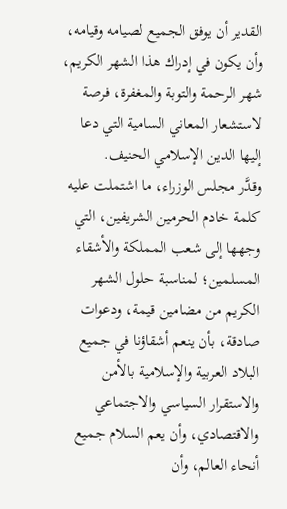القدير أن يوفق الجميع لصيامه وقيامه، وأن يكون في إدراك هذا الشهر الكريم، شهر الرحمة والتوبة والمغفرة، فرصة لاستشعار المعاني السامية التي دعا إليها الدين الإسلامي الحنيف.
وقدَّر مجلس الوزراء، ما اشتملت عليه كلمة خادم الحرمين الشريفين، التي وجهها إلى شعب المملكة والأشقاء المسلمين؛ لمناسبة حلول الشهر الكريم من مضامين قيمة، ودعوات صادقة، بأن ينعم أشقاؤنا في جميع البلاد العربية والإسلامية بالأمن والاستقرار السياسي والاجتماعي والاقتصادي، وأن يعم السلام جميع أنحاء العالم، وأن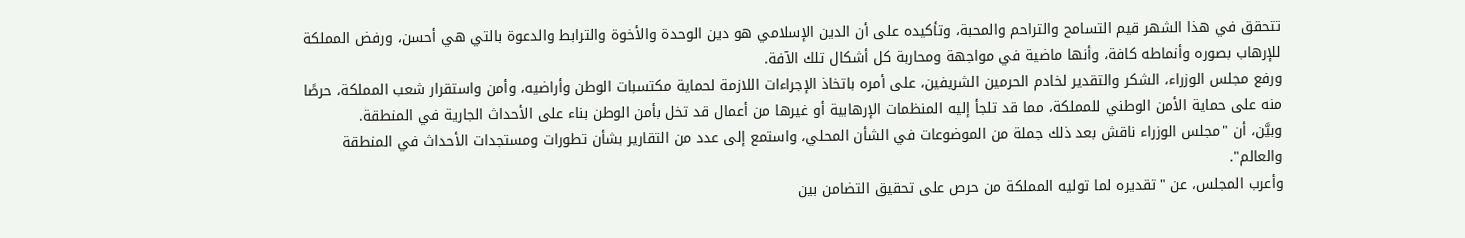تتحقق في هذا الشهر قيم التسامح والتراحم والمحبة، وتأكيده على أن الدين الإسلامي هو دين الوحدة والأخوة والترابط والدعوة بالتي هي أحسن، ورفض المملكة للإرهاب بصوره وأنماطه كافة، وأنها ماضية في مواجهة ومحاربة كل أشكال تلك الآفة.
ورفع مجلس الوزراء، الشكر والتقدير لخادم الحرمين الشريفين، على أمره باتخاذ الإجراءات اللازمة لحماية مكتسبات الوطن وأراضيه، وأمن واستقرار شعب المملكة، حرصًا منه على حماية الأمن الوطني للمملكة، مما قد تلجأ إليه المنظمات الإرهابية أو غيرها من أعمال قد تخل بأمن الوطن بناء على الأحداث الجارية في المنطقة.
وبيَّن، أن "مجلس الوزراء ناقش بعد ذلك جملة من الموضوعات في الشأن المحلي، واستمع إلى عدد من التقارير بشأن تطورات ومستجدات الأحداث في المنطقة والعالم".
وأعرب المجلس، عن "تقديره لما توليه المملكة من حرص على تحقيق التضامن بين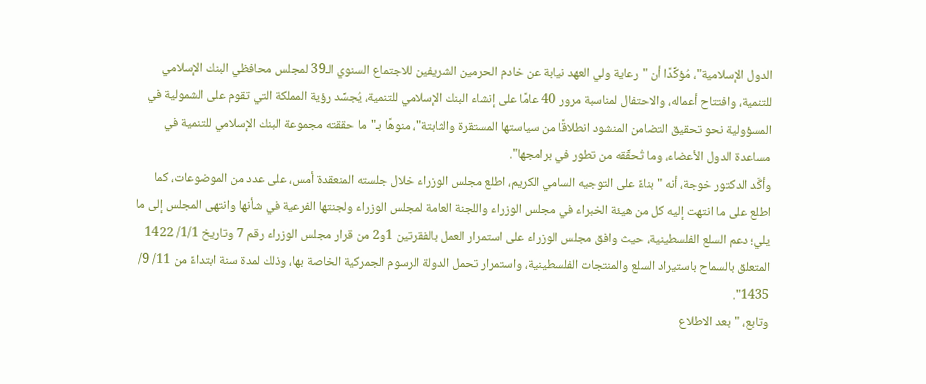الدول الإسلامية"، مُؤكِّدًا أن "رعاية ولي العهد نيابة عن خادم الحرمين الشريفين للاجتماع السنوي الـ39 لمجلس محافظي البنك الإسلامي للتنمية، وافتتاح أعماله، والاحتفال لمناسبة مرور 40 عامًا على إنشاء البنك الإسلامي للتنمية، يُجسِّد رؤية المملكة التي تقوم على الشمولية في المسؤولية نحو تحقيق التضامن المنشود انطلاقًا من سياستها المستقرة والثابتة"، منوهًا بـ"ما حققته مجموعة البنك الإسلامي للتنمية في مساعدة الدول الأعضاء، وما تُحقِّقه من تطور في برامجها".
وأكَّد الدكتور خوجة، أنه "بناءً على التوجيه السامي الكريم، اطلع مجلس الوزراء خلال جلسته المنعقدة أمس، على عدد من الموضوعات، كما اطلع على ما انتهت إليه كل من هيئة الخبراء في مجلس الوزراء واللجنة العامة لمجلس الوزراء ولجنتها الفرعية في شأنها وانتهى المجلس إلى ما يلي؛ دعم السلع الفلسطينية، حيث وافق مجلس الوزراء على استمرار العمل بالفقرتين 1و2 من قرار مجلس الوزراء رقم 7 وتاريخ 1/1/ 1422 المتعلق بالسماح باستيراد السلع والمنتجات الفلسطينية، واستمرار تحمل الدولة الرسوم الجمركية الخاصة بها، وذلك لمدة سنة ابتداءً من 11/ 9/ 1435".
وتابع، "بعد الاطلاع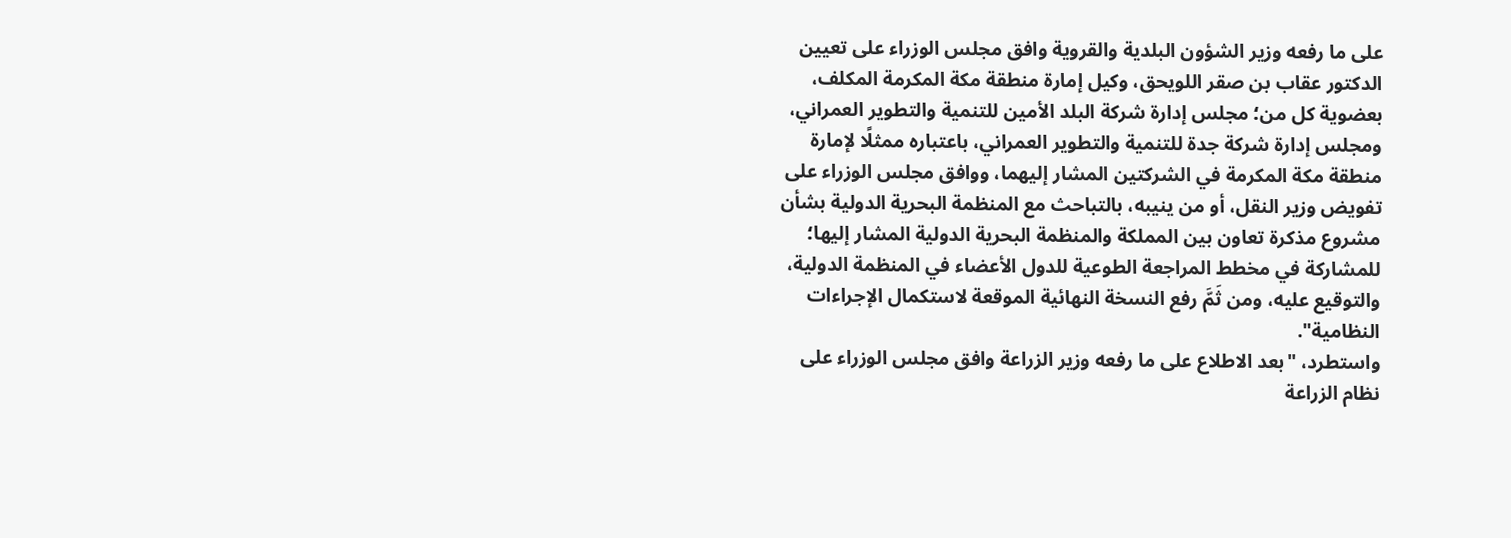على ما رفعه وزير الشؤون البلدية والقروية وافق مجلس الوزراء على تعيين الدكتور عقاب بن صقر اللويحق، وكيل إمارة منطقة مكة المكرمة المكلف، بعضوية كل من؛ مجلس إدارة شركة البلد الأمين للتنمية والتطوير العمراني، ومجلس إدارة شركة جدة للتنمية والتطوير العمراني، باعتباره ممثلًا لإمارة منطقة مكة المكرمة في الشركتين المشار إليهما، ووافق مجلس الوزراء على تفويض وزير النقل، أو من ينيبه، بالتباحث مع المنظمة البحرية الدولية بشأن مشروع مذكرة تعاون بين المملكة والمنظمة البحرية الدولية المشار إليها؛ للمشاركة في مخطط المراجعة الطوعية للدول الأعضاء في المنظمة الدولية، والتوقيع عليه، ومن ثَمَّ رفع النسخة النهائية الموقعة لاستكمال الإجراءات النظامية".
واستطرد، "بعد الاطلاع على ما رفعه وزير الزراعة وافق مجلس الوزراء على نظام الزراعة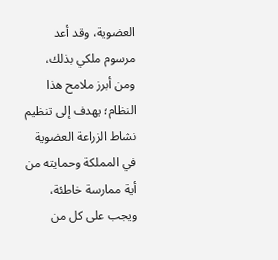العضوية، وقد أعد مرسوم ملكي بذلك، ومن أبرز ملامح هذا النظام؛ يهدف إلى تنظيم نشاط الزراعة العضوية في المملكة وحمايته من أية ممارسة خاطئة، ويجب على كل من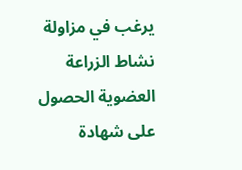يرغب في مزاولة نشاط الزراعة العضوية الحصول على شهادة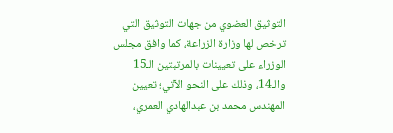التوثيق العضوي من جهات التوثيق التي ترخص لها وزارة الزراعة، كما وافق مجلس الوزراء على تعيينات بالمرتبتين الـ15 والـ14، وذلك على النحو الآتي؛ تعيين المهندس محمد بن عبدالهادي العمري،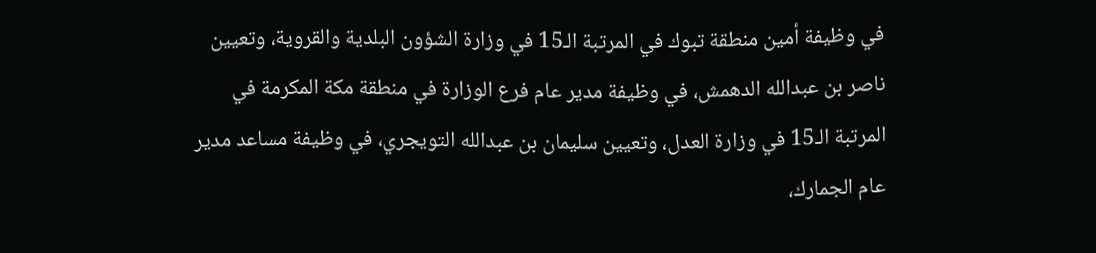في وظيفة أمين منطقة تبوك في المرتبة الـ15 في وزارة الشؤون البلدية والقروية، وتعيين ناصر بن عبدالله الدهمش، في وظيفة مدير عام فرع الوزارة في منطقة مكة المكرمة في المرتبة الـ15 في وزارة العدل، وتعيين سليمان بن عبدالله التويجري، في وظيفة مساعد مدير عام الجمارك،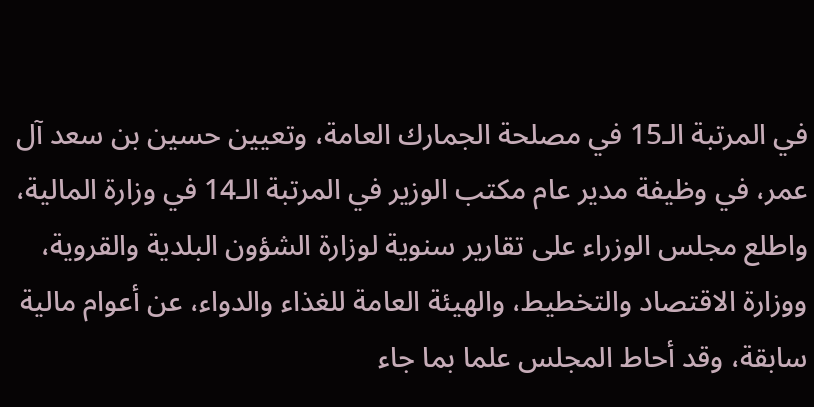في المرتبة الـ15 في مصلحة الجمارك العامة، وتعيين حسين بن سعد آل عمر، في وظيفة مدير عام مكتب الوزير في المرتبة الـ14 في وزارة المالية، واطلع مجلس الوزراء على تقارير سنوية لوزارة الشؤون البلدية والقروية، ووزارة الاقتصاد والتخطيط، والهيئة العامة للغذاء والدواء، عن أعوام مالية سابقة، وقد أحاط المجلس علما بما جاء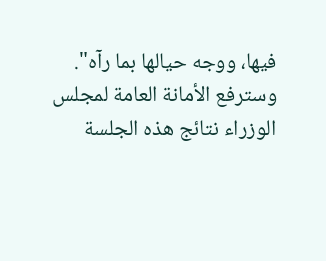فيها، ووجه حيالها بما رآه".
وسترفع الأمانة العامة لمجلس الوزراء نتائج هذه الجلسة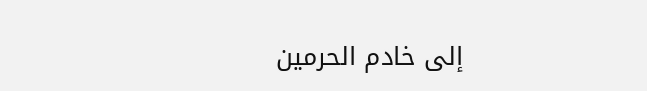إلى خادم الحرمين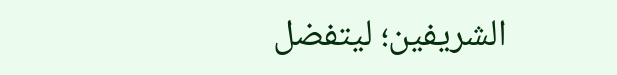الشريفين؛ ليتفضل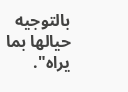بالتوجيه حيالها بما يراه".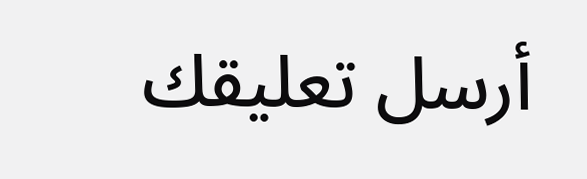أرسل تعليقك